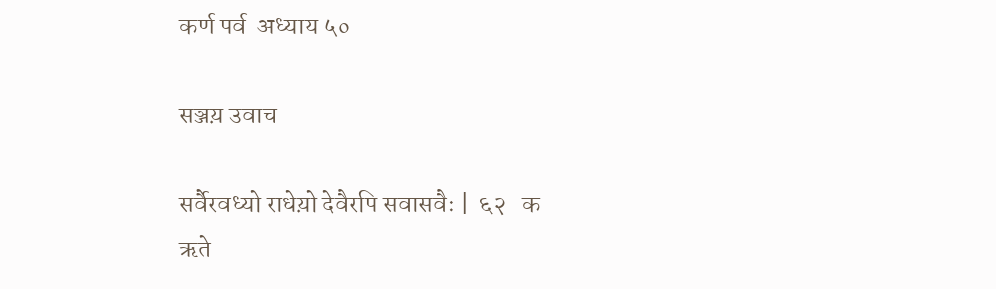कर्ण पर्व  अध्याय ५०

सञ्जय़ उवाच

सर्वैरवध्यो राधेय़ो देवैरपि सवासवैः |  ६२   क
ऋते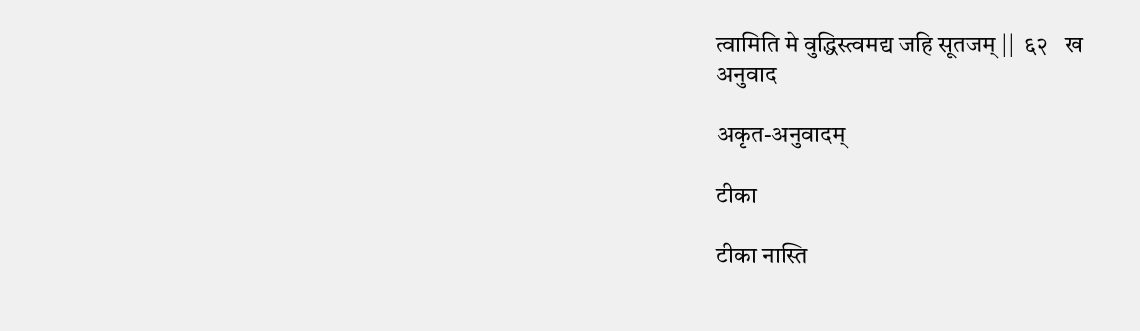त्वामिति मे वुद्धिस्त्वमद्य जहि सूतजम् ||  ६२   ख
अनुवाद

अकृत-अनुवादम्

टीका

टीका नास्ति